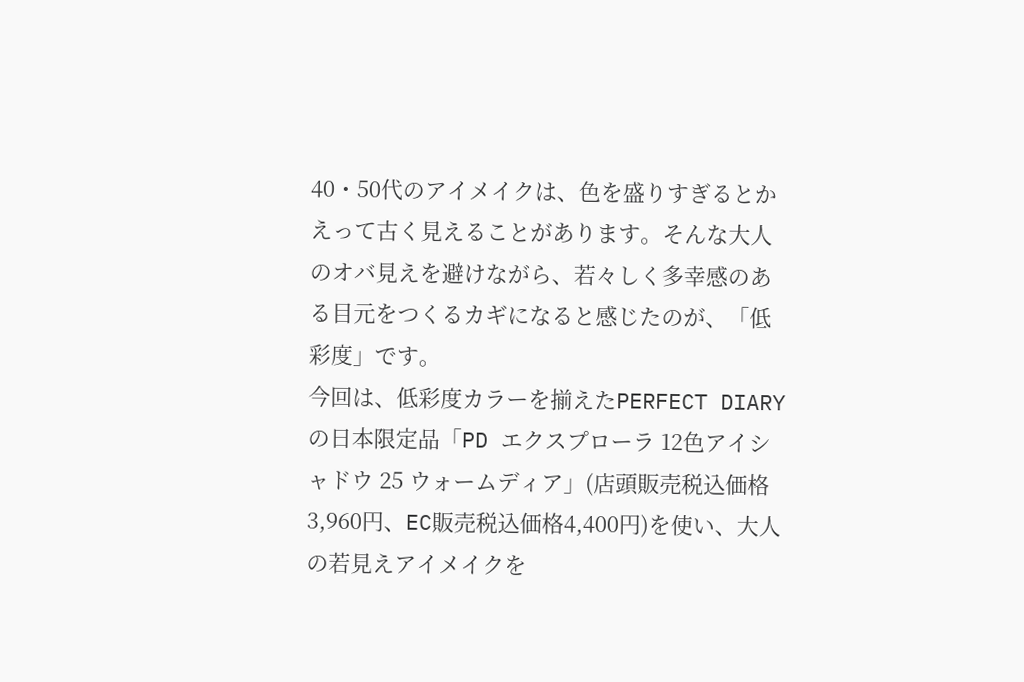40・50代のアイメイクは、色を盛りすぎるとかえって古く見えることがあります。そんな大人のオバ見えを避けながら、若々しく多幸感のある目元をつくるカギになると感じたのが、「低彩度」です。
今回は、低彩度カラーを揃えたPERFECT DIARYの日本限定品「PD エクスプローラ 12色アイシャドウ 25 ウォームディア」(店頭販売税込価格3,960円、EC販売税込価格4,400円)を使い、大人の若見えアイメイクを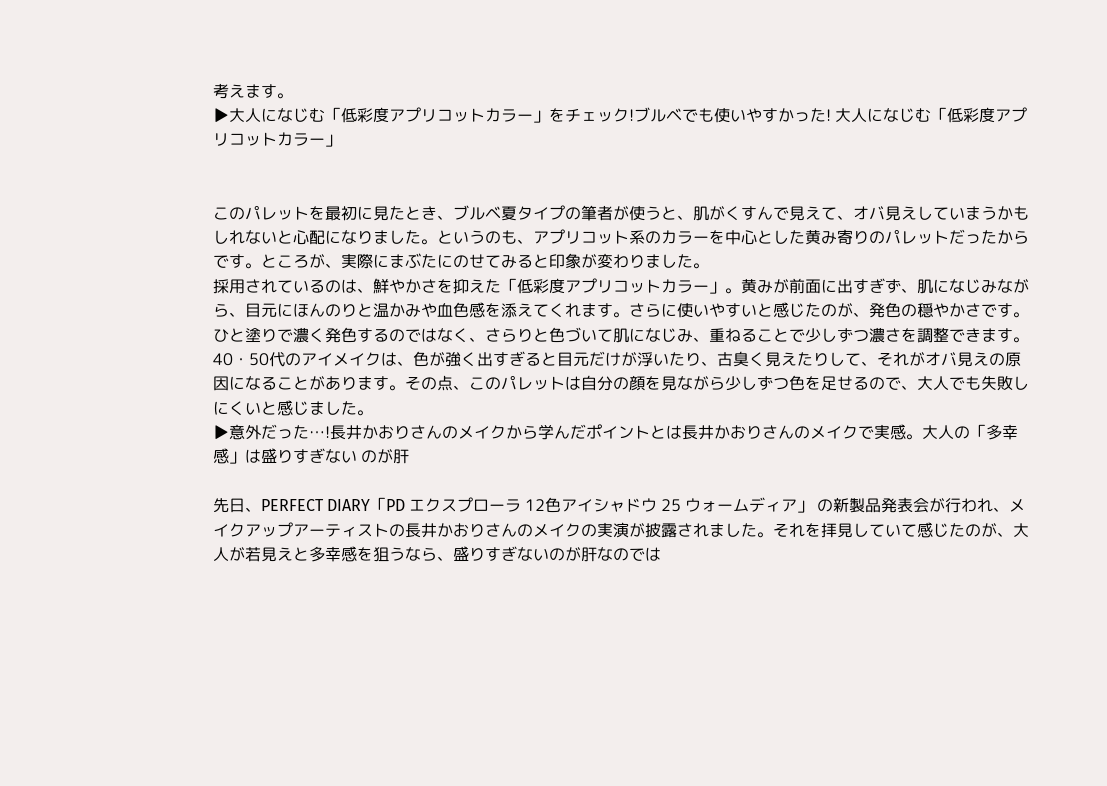考えます。
▶大人になじむ「低彩度アプリコットカラー」をチェック!ブルベでも使いやすかった! 大人になじむ「低彩度アプリコットカラー」


このパレットを最初に見たとき、ブルベ夏タイプの筆者が使うと、肌がくすんで見えて、オバ見えしていまうかもしれないと心配になりました。というのも、アプリコット系のカラーを中心とした黄み寄りのパレットだったからです。ところが、実際にまぶたにのせてみると印象が変わりました。
採用されているのは、鮮やかさを抑えた「低彩度アプリコットカラー」。黄みが前面に出すぎず、肌になじみながら、目元にほんのりと温かみや血色感を添えてくれます。さらに使いやすいと感じたのが、発色の穏やかさです。ひと塗りで濃く発色するのではなく、さらりと色づいて肌になじみ、重ねることで少しずつ濃さを調整できます。
40・50代のアイメイクは、色が強く出すぎると目元だけが浮いたり、古臭く見えたりして、それがオバ見えの原因になることがあります。その点、このパレットは自分の顔を見ながら少しずつ色を足せるので、大人でも失敗しにくいと感じました。
▶意外だった…!長井かおりさんのメイクから学んだポイントとは長井かおりさんのメイクで実感。大人の「多幸感」は盛りすぎない のが肝

先日、PERFECT DIARY「PD エクスプローラ 12色アイシャドウ 25 ウォームディア」 の新製品発表会が行われ、メイクアップアーティストの長井かおりさんのメイクの実演が披露されました。それを拝見していて感じたのが、大人が若見えと多幸感を狙うなら、盛りすぎないのが肝なのでは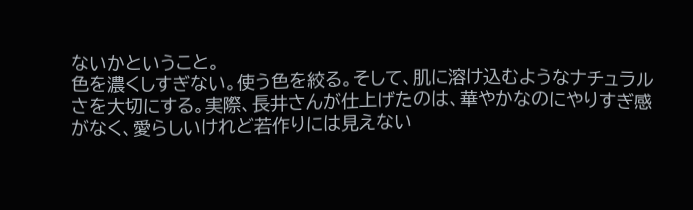ないかということ。
色を濃くしすぎない。使う色を絞る。そして、肌に溶け込むようなナチュラルさを大切にする。実際、長井さんが仕上げたのは、華やかなのにやりすぎ感がなく、愛らしいけれど若作りには見えない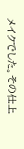メイクでした。その仕上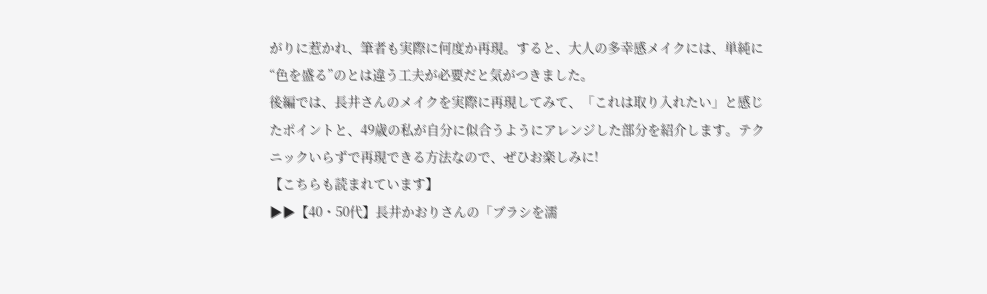がりに惹かれ、筆者も実際に何度か再現。すると、大人の多幸感メイクには、単純に“色を盛る”のとは違う工夫が必要だと気がつきました。
後編では、長井さんのメイクを実際に再現してみて、「これは取り入れたい」と感じたポイントと、49歳の私が自分に似合うようにアレンジした部分を紹介します。テクニックいらずで再現できる方法なので、ぜひお楽しみに!
【こちらも読まれています】
▶▶【40・50代】長井かおりさんの「ブラシを濡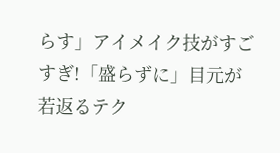らす」アイメイク技がすごすぎ!「盛らずに」目元が若返るテク